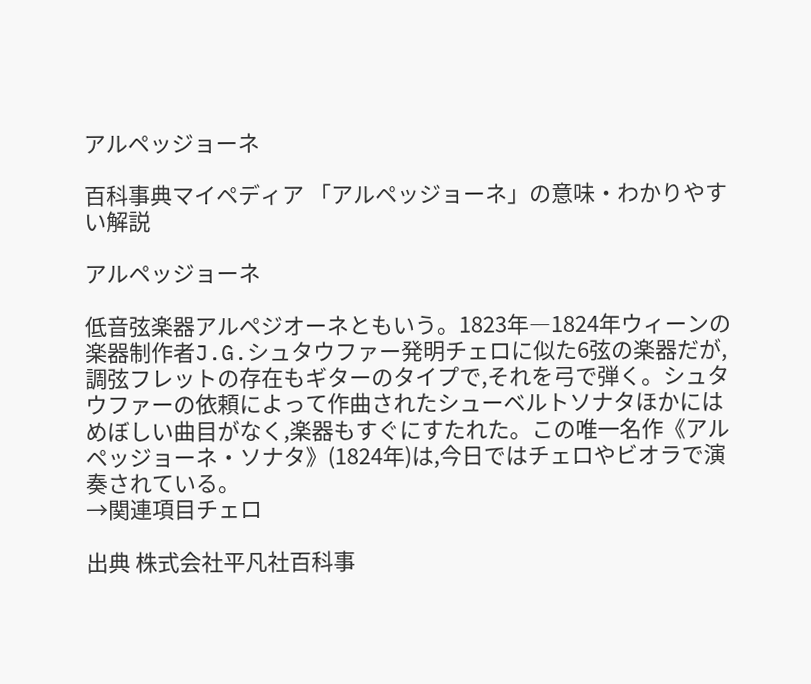アルペッジョーネ

百科事典マイペディア 「アルペッジョーネ」の意味・わかりやすい解説

アルペッジョーネ

低音弦楽器アルペジオーネともいう。1823年―1824年ウィーンの楽器制作者J.G.シュタウファー発明チェロに似た6弦の楽器だが,調弦フレットの存在もギターのタイプで,それを弓で弾く。シュタウファーの依頼によって作曲されたシューベルトソナタほかにはめぼしい曲目がなく,楽器もすぐにすたれた。この唯一名作《アルペッジョーネ・ソナタ》(1824年)は,今日ではチェロやビオラで演奏されている。
→関連項目チェロ

出典 株式会社平凡社百科事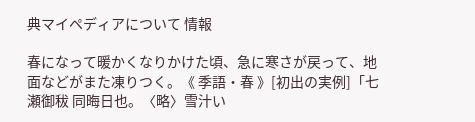典マイペディアについて 情報

春になって暖かくなりかけた頃、急に寒さが戻って、地面などがまた凍りつく。《 季語・春 》[初出の実例]「七瀬御秡 同晦日也。〈略〉雪汁い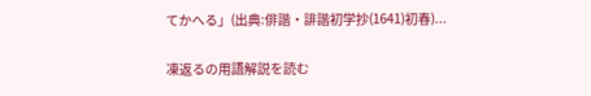てかへる」(出典:俳諧・誹諧初学抄(1641)初春)...

凍返るの用語解説を読む